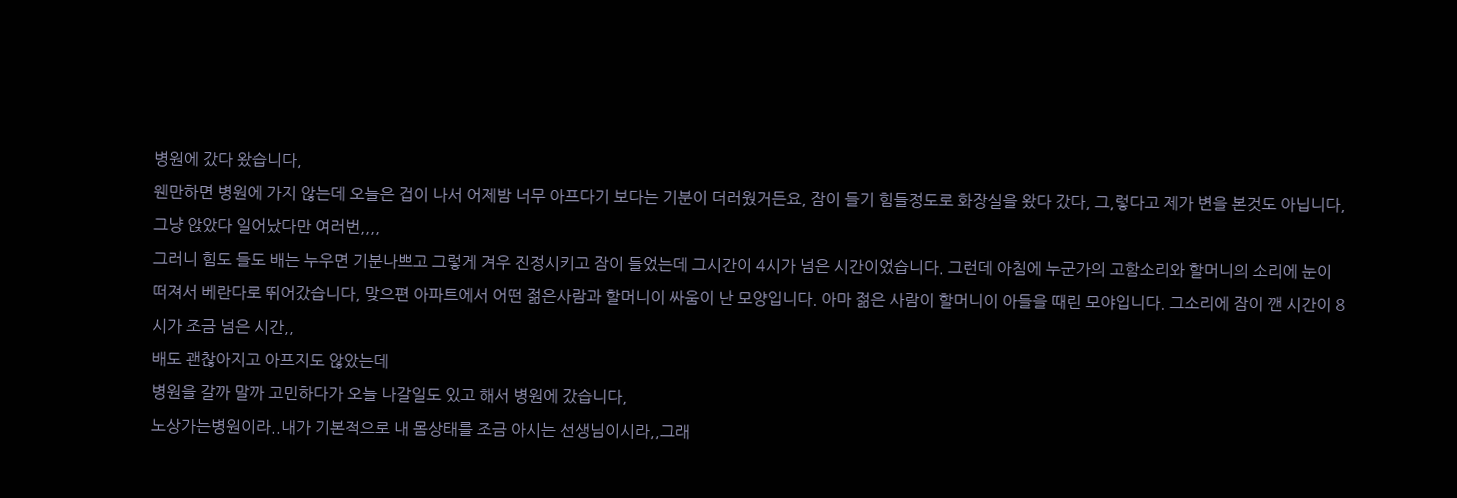병원에 갔다 왔습니다,
웬만하면 병원에 가지 않는데 오늘은 겁이 나서 어제밤 너무 아프다기 보다는 기분이 더러웠거든요, 잠이 들기 힘들정도로 화장실을 왔다 갔다, 그,렇다고 제가 변을 본것도 아닙니다,
그냥 앉았다 일어났다만 여러번,,,,
그러니 힘도 들도 배는 누우면 기분나쁘고 그렇게 겨우 진정시키고 잠이 들었는데 그시간이 4시가 넘은 시간이었습니다. 그런데 아침에 누군가의 고함소리와 할머니의 소리에 눈이 떠져서 베란다로 뛰어갔습니다, 맞으편 아파트에서 어떤 젊은사람과 할머니이 싸움이 난 모양입니다. 아마 젊은 사람이 할머니이 아들을 때린 모야입니다. 그소리에 잠이 깬 시간이 8시가 조금 넘은 시간,,
배도 괜찮아지고 아프지도 않았는데
병원을 갈까 말까 고민하다가 오늘 나갈일도 있고 해서 병원에 갔습니다,
노상가는병원이라..내가 기본적으로 내 몸상태를 조금 아시는 선생님이시라,,그래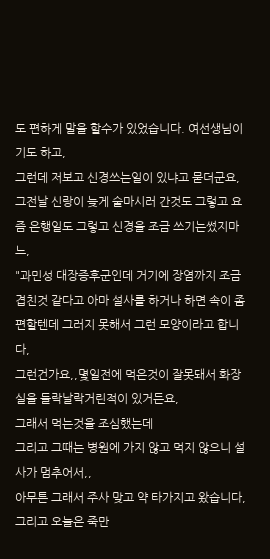도 편하게 말을 할수가 있었습니다. 여선생님이기도 하고,
그런데 저보고 신경쓰는일이 있냐고 묻더군요,
그전날 신랑이 늦게 술마시러 간것도 그렇고 요즘 은행일도 그렇고 신경을 조금 쓰기는썼지마느,
"과민성 대장증후군인데 거기에 장염까지 조금 겹친것 같다고 아마 설사를 하거나 하면 속이 좀 편할텐데 그러지 못해서 그런 모양이라고 합니다,
그런건가요,,몇일전에 먹은것이 잘못돼서 화장실을 들락날락거린적이 있거든요,
그래서 먹는것을 조심했는데
그리고 그때는 병원에 가지 않고 먹지 않으니 설사가 멈추어서,,
아무튼 그래서 주사 맞고 약 타가지고 왔습니다,
그리고 오늘은 죽만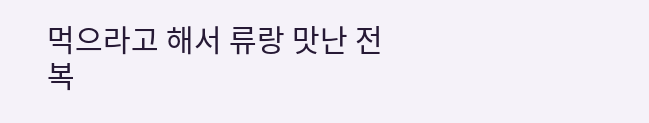먹으라고 해서 류랑 맛난 전복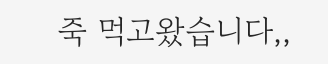죽 먹고왔습니다,,